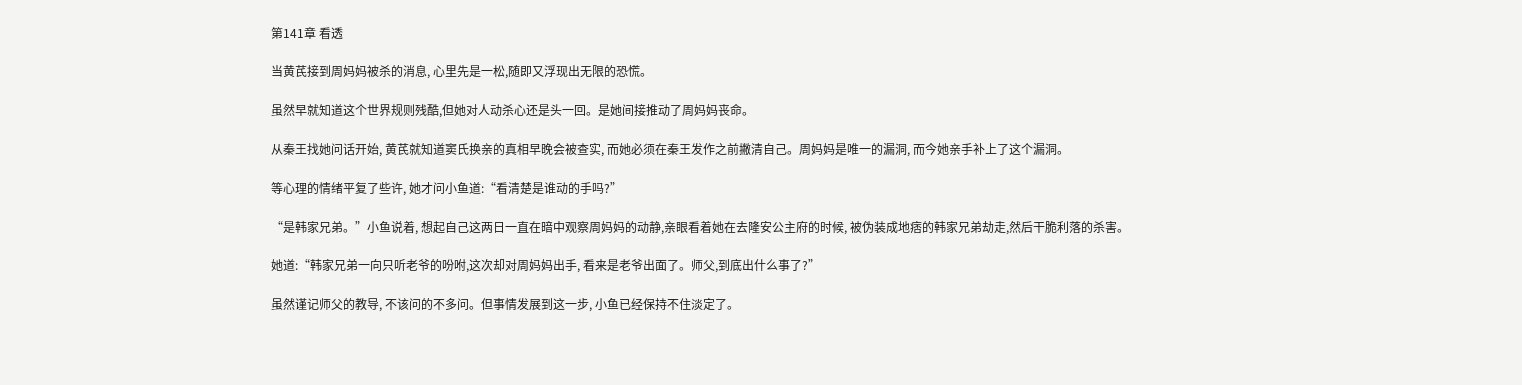第141章 看透

当黄芪接到周妈妈被杀的消息, 心里先是一松,随即又浮现出无限的恐慌。

虽然早就知道这个世界规则残酷,但她对人动杀心还是头一回。是她间接推动了周妈妈丧命。

从秦王找她问话开始, 黄芪就知道窦氏换亲的真相早晚会被查实, 而她必须在秦王发作之前撇清自己。周妈妈是唯一的漏洞, 而今她亲手补上了这个漏洞。

等心理的情绪平复了些许, 她才问小鱼道:“看清楚是谁动的手吗?”

“是韩家兄弟。”小鱼说着, 想起自己这两日一直在暗中观察周妈妈的动静,亲眼看着她在去隆安公主府的时候, 被伪装成地痞的韩家兄弟劫走,然后干脆利落的杀害。

她道:“韩家兄弟一向只听老爷的吩咐,这次却对周妈妈出手, 看来是老爷出面了。师父,到底出什么事了?”

虽然谨记师父的教导, 不该问的不多问。但事情发展到这一步, 小鱼已经保持不住淡定了。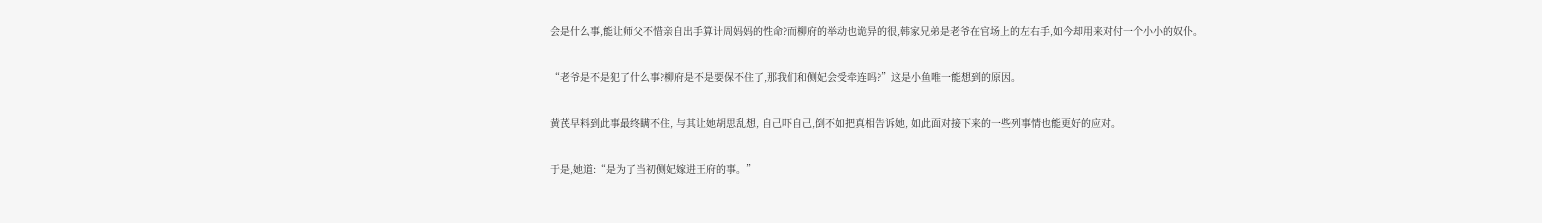会是什么事,能让师父不惜亲自出手算计周妈妈的性命?而柳府的举动也诡异的很,韩家兄弟是老爷在官场上的左右手,如今却用来对付一个小小的奴仆。

“老爷是不是犯了什么事?柳府是不是要保不住了,那我们和侧妃会受牵连吗?”这是小鱼唯一能想到的原因。

黄芪早料到此事最终瞒不住, 与其让她胡思乱想, 自己吓自己,倒不如把真相告诉她, 如此面对接下来的一些列事情也能更好的应对。

于是,她道:“是为了当初侧妃嫁进王府的事。”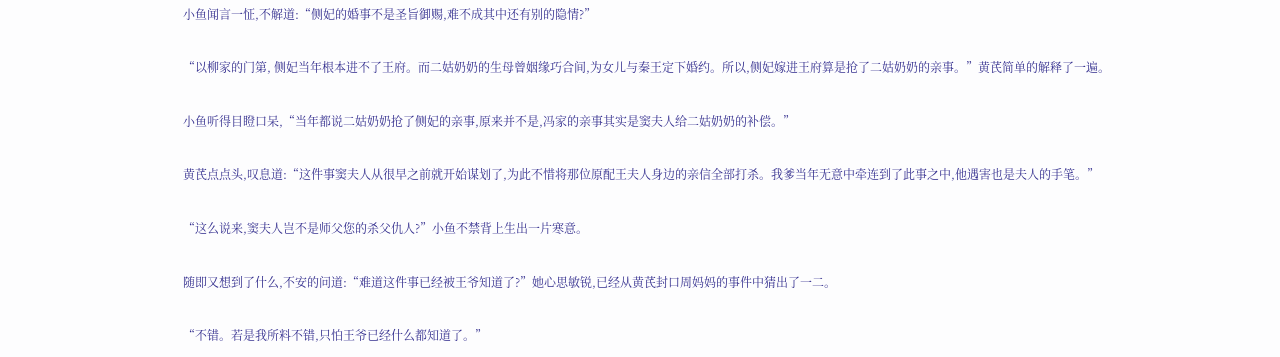小鱼闻言一怔,不解道:“侧妃的婚事不是圣旨御赐,难不成其中还有别的隐情?”

“以柳家的门第, 侧妃当年根本进不了王府。而二姑奶奶的生母曾姻缘巧合间,为女儿与秦王定下婚约。所以,侧妃嫁进王府算是抢了二姑奶奶的亲事。”黄芪简单的解释了一遍。

小鱼听得目瞪口呆,“当年都说二姑奶奶抢了侧妃的亲事,原来并不是,冯家的亲事其实是窦夫人给二姑奶奶的补偿。”

黄芪点点头,叹息道:“这件事窦夫人从很早之前就开始谋划了,为此不惜将那位原配王夫人身边的亲信全部打杀。我爹当年无意中牵连到了此事之中,他遇害也是夫人的手笔。”

“这么说来,窦夫人岂不是师父您的杀父仇人?”小鱼不禁背上生出一片寒意。

随即又想到了什么,不安的问道:“难道这件事已经被王爷知道了?”她心思敏锐,已经从黄芪封口周妈妈的事件中猜出了一二。

“不错。若是我所料不错,只怕王爷已经什么都知道了。”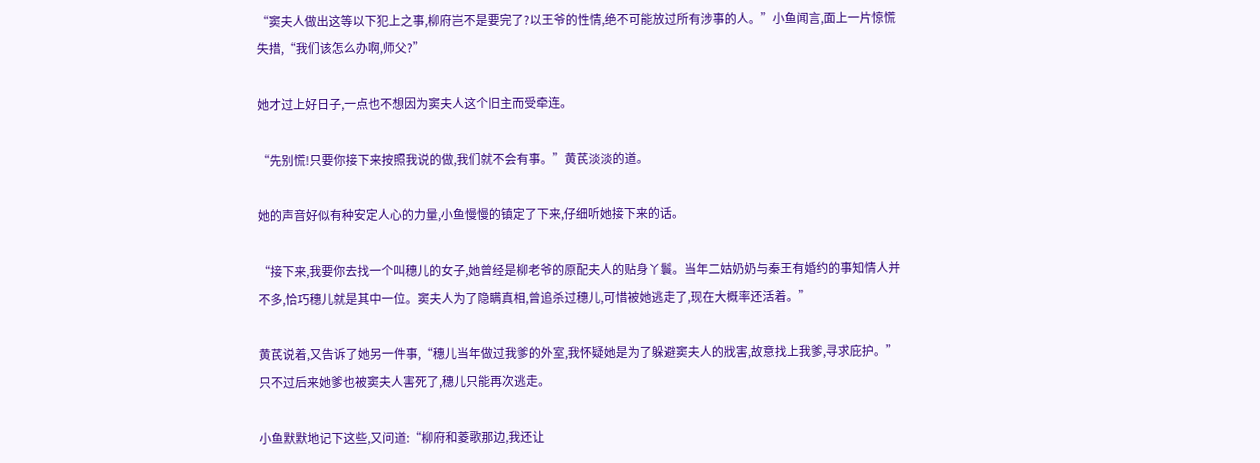“窦夫人做出这等以下犯上之事,柳府岂不是要完了?以王爷的性情,绝不可能放过所有涉事的人。”小鱼闻言,面上一片惊慌失措,“我们该怎么办啊,师父?”

她才过上好日子,一点也不想因为窦夫人这个旧主而受牵连。

“先别慌!只要你接下来按照我说的做,我们就不会有事。”黄芪淡淡的道。

她的声音好似有种安定人心的力量,小鱼慢慢的镇定了下来,仔细听她接下来的话。

“接下来,我要你去找一个叫穗儿的女子,她曾经是柳老爷的原配夫人的贴身丫鬟。当年二姑奶奶与秦王有婚约的事知情人并不多,恰巧穗儿就是其中一位。窦夫人为了隐瞒真相,曾追杀过穗儿,可惜被她逃走了,现在大概率还活着。”

黄芪说着,又告诉了她另一件事,“穗儿当年做过我爹的外室,我怀疑她是为了躲避窦夫人的戕害,故意找上我爹,寻求庇护。”只不过后来她爹也被窦夫人害死了,穗儿只能再次逃走。

小鱼默默地记下这些,又问道:“柳府和菱歌那边,我还让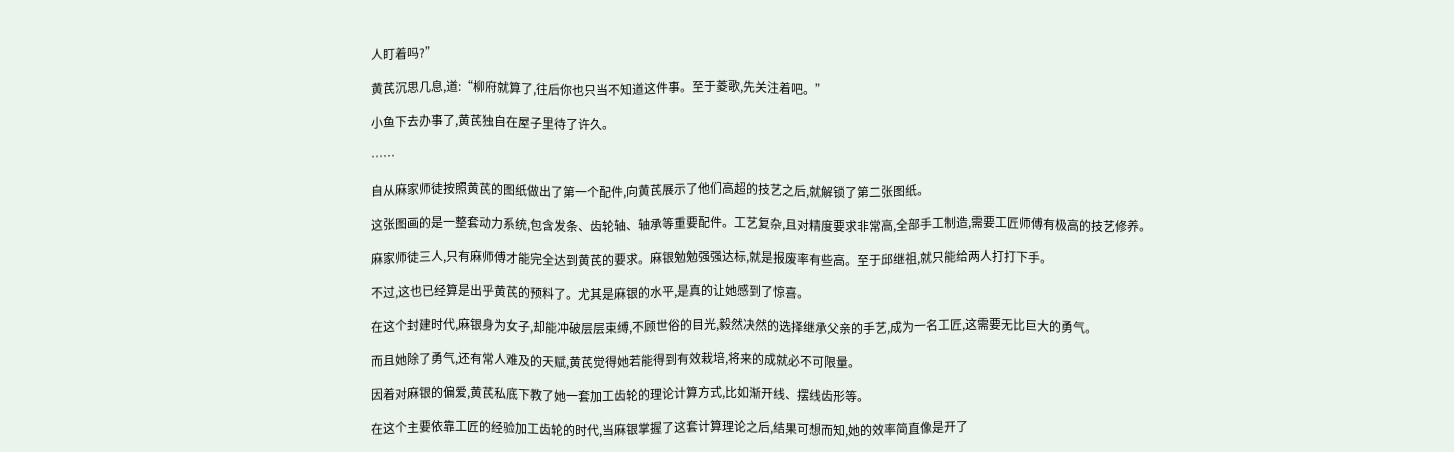人盯着吗?”

黄芪沉思几息,道:“柳府就算了,往后你也只当不知道这件事。至于菱歌,先关注着吧。”

小鱼下去办事了,黄芪独自在屋子里待了许久。

……

自从麻家师徒按照黄芪的图纸做出了第一个配件,向黄芪展示了他们高超的技艺之后,就解锁了第二张图纸。

这张图画的是一整套动力系统,包含发条、齿轮轴、轴承等重要配件。工艺复杂,且对精度要求非常高,全部手工制造,需要工匠师傅有极高的技艺修养。

麻家师徒三人,只有麻师傅才能完全达到黄芪的要求。麻银勉勉强强达标,就是报废率有些高。至于邱继祖,就只能给两人打打下手。

不过,这也已经算是出乎黄芪的预料了。尤其是麻银的水平,是真的让她感到了惊喜。

在这个封建时代,麻银身为女子,却能冲破层层束缚,不顾世俗的目光,毅然决然的选择继承父亲的手艺,成为一名工匠,这需要无比巨大的勇气。

而且她除了勇气,还有常人难及的天赋,黄芪觉得她若能得到有效栽培,将来的成就必不可限量。

因着对麻银的偏爱,黄芪私底下教了她一套加工齿轮的理论计算方式,比如渐开线、摆线齿形等。

在这个主要依靠工匠的经验加工齿轮的时代,当麻银掌握了这套计算理论之后,结果可想而知,她的效率简直像是开了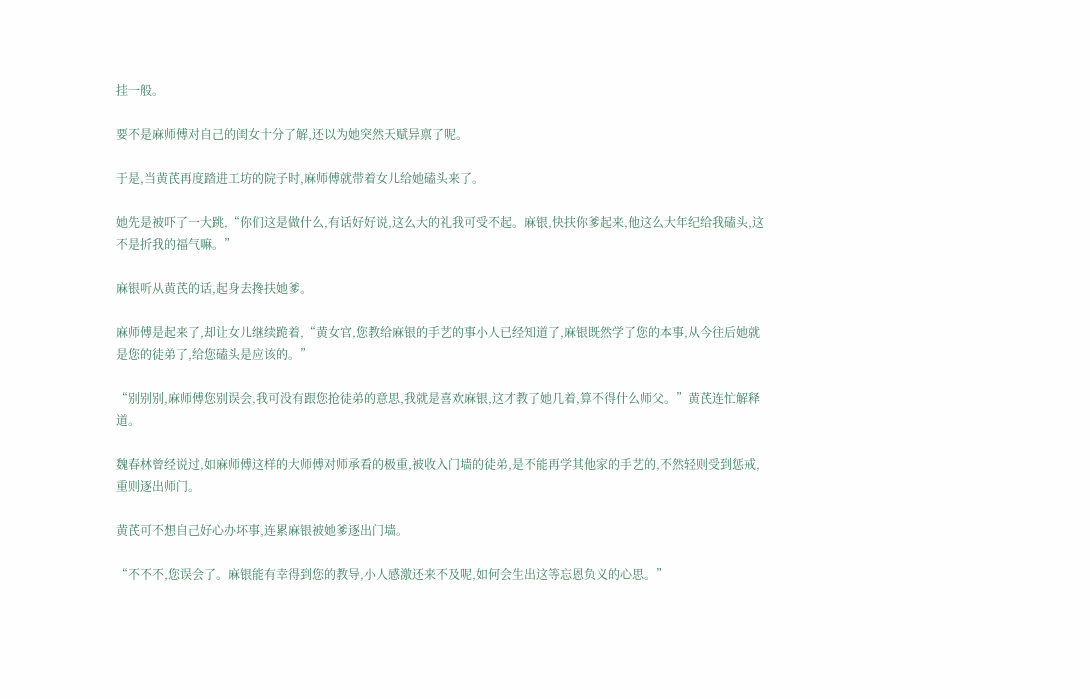挂一般。

要不是麻师傅对自己的闺女十分了解,还以为她突然天赋异禀了呢。

于是,当黄芪再度踏进工坊的院子时,麻师傅就带着女儿给她磕头来了。

她先是被吓了一大跳,“你们这是做什么,有话好好说,这么大的礼我可受不起。麻银,快扶你爹起来,他这么大年纪给我磕头,这不是折我的福气嘛。”

麻银听从黄芪的话,起身去搀扶她爹。

麻师傅是起来了,却让女儿继续跪着,“黄女官,您教给麻银的手艺的事小人已经知道了,麻银既然学了您的本事,从今往后她就是您的徒弟了,给您磕头是应该的。”

“别别别,麻师傅您别误会,我可没有跟您抢徒弟的意思,我就是喜欢麻银,这才教了她几着,算不得什么师父。”黄芪连忙解释道。

魏春林曾经说过,如麻师傅这样的大师傅对师承看的极重,被收入门墙的徒弟,是不能再学其他家的手艺的,不然轻则受到惩戒,重则逐出师门。

黄芪可不想自己好心办坏事,连累麻银被她爹逐出门墙。

“不不不,您误会了。麻银能有幸得到您的教导,小人感激还来不及呢,如何会生出这等忘恩负义的心思。”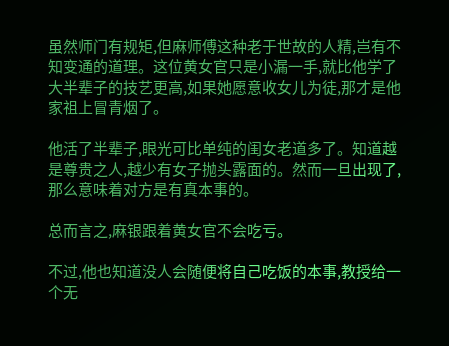虽然师门有规矩,但麻师傅这种老于世故的人精,岂有不知变通的道理。这位黄女官只是小漏一手,就比他学了大半辈子的技艺更高,如果她愿意收女儿为徒,那才是他家祖上冒青烟了。

他活了半辈子,眼光可比单纯的闺女老道多了。知道越是尊贵之人,越少有女子抛头露面的。然而一旦出现了,那么意味着对方是有真本事的。

总而言之,麻银跟着黄女官不会吃亏。

不过,他也知道没人会随便将自己吃饭的本事,教授给一个无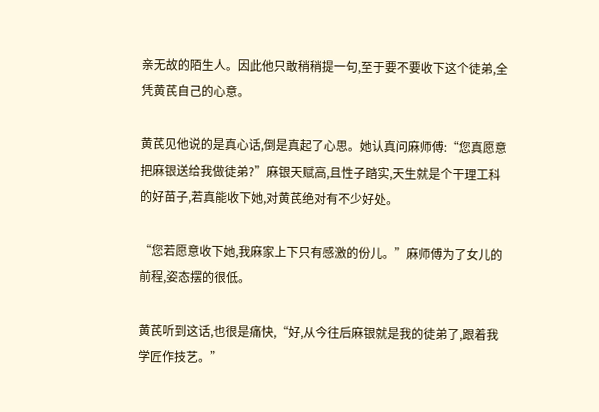亲无故的陌生人。因此他只敢稍稍提一句,至于要不要收下这个徒弟,全凭黄芪自己的心意。

黄芪见他说的是真心话,倒是真起了心思。她认真问麻师傅:“您真愿意把麻银送给我做徒弟?”麻银天赋高,且性子踏实,天生就是个干理工科的好苗子,若真能收下她,对黄芪绝对有不少好处。

“您若愿意收下她,我麻家上下只有感激的份儿。”麻师傅为了女儿的前程,姿态摆的很低。

黄芪听到这话,也很是痛快,“好,从今往后麻银就是我的徒弟了,跟着我学匠作技艺。”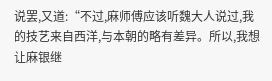说罢,又道:“不过,麻师傅应该听魏大人说过,我的技艺来自西洋,与本朝的略有差异。所以,我想让麻银继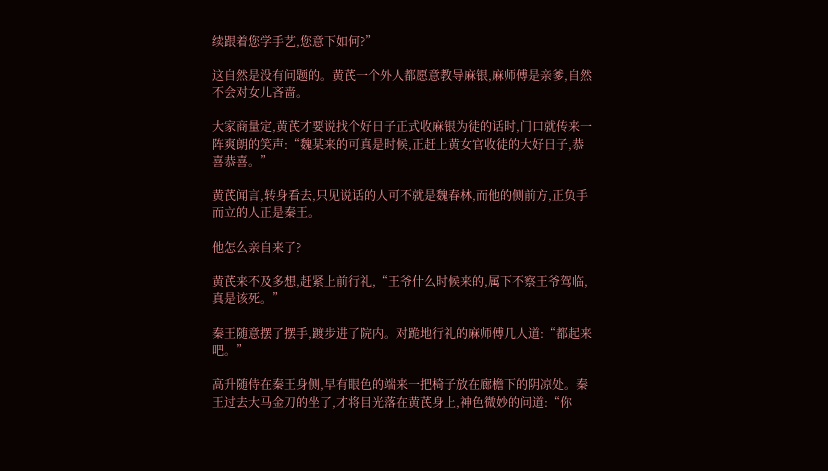续跟着您学手艺,您意下如何?”

这自然是没有问题的。黄芪一个外人都愿意教导麻银,麻师傅是亲爹,自然不会对女儿吝啬。

大家商量定,黄芪才要说找个好日子正式收麻银为徒的话时,门口就传来一阵爽朗的笑声:“魏某来的可真是时候,正赶上黄女官收徒的大好日子,恭喜恭喜。”

黄芪闻言,转身看去,只见说话的人可不就是魏春林,而他的侧前方,正负手而立的人正是秦王。

他怎么亲自来了?

黄芪来不及多想,赶紧上前行礼,“王爷什么时候来的,属下不察王爷驾临,真是该死。”

秦王随意摆了摆手,踱步进了院内。对跪地行礼的麻师傅几人道:“都起来吧。”

高升随侍在秦王身侧,早有眼色的端来一把椅子放在廊檐下的阴凉处。秦王过去大马金刀的坐了,才将目光落在黄芪身上,神色微妙的问道:“你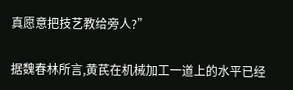真愿意把技艺教给旁人?”

据魏春林所言,黄芪在机械加工一道上的水平已经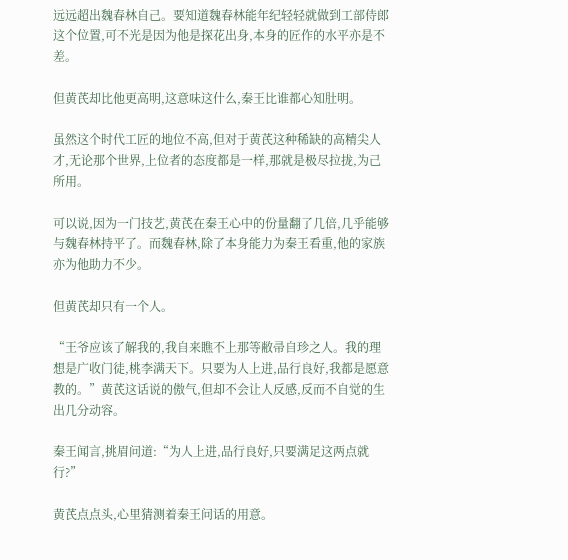远远超出魏春林自己。要知道魏春林能年纪轻轻就做到工部侍郎这个位置,可不光是因为他是探花出身,本身的匠作的水平亦是不差。

但黄芪却比他更高明,这意味这什么,秦王比谁都心知肚明。

虽然这个时代工匠的地位不高,但对于黄芪这种稀缺的高精尖人才,无论那个世界,上位者的态度都是一样,那就是极尽拉拢,为己所用。

可以说,因为一门技艺,黄芪在秦王心中的份量翻了几倍,几乎能够与魏春林持平了。而魏春林,除了本身能力为秦王看重,他的家族亦为他助力不少。

但黄芪却只有一个人。

“王爷应该了解我的,我自来瞧不上那等敝帚自珍之人。我的理想是广收门徒,桃李满天下。只要为人上进,品行良好,我都是愿意教的。”黄芪这话说的傲气,但却不会让人反感,反而不自觉的生出几分动容。

秦王闻言,挑眉问道:“为人上进,品行良好,只要满足这两点就行?”

黄芪点点头,心里猜测着秦王问话的用意。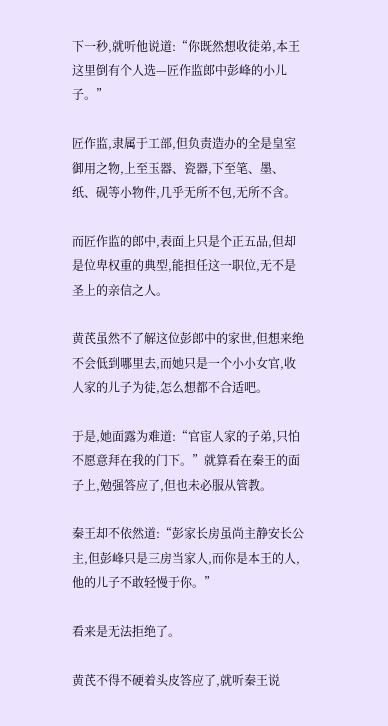下一秒,就听他说道:“你既然想收徒弟,本王这里倒有个人选—匠作监郎中彭峰的小儿子。”

匠作监,隶属于工部,但负责造办的全是皇室御用之物,上至玉器、瓷器,下至笔、墨、纸、砚等小物件,几乎无所不包,无所不含。

而匠作监的郎中,表面上只是个正五品,但却是位卑权重的典型,能担任这一职位,无不是圣上的亲信之人。

黄芪虽然不了解这位彭郎中的家世,但想来绝不会低到哪里去,而她只是一个小小女官,收人家的儿子为徒,怎么想都不合适吧。

于是,她面露为难道:“官宦人家的子弟,只怕不愿意拜在我的门下。”就算看在秦王的面子上,勉强答应了,但也未必服从管教。

秦王却不依然道:“彭家长房虽尚主静安长公主,但彭峰只是三房当家人,而你是本王的人,他的儿子不敢轻慢于你。”

看来是无法拒绝了。

黄芪不得不硬着头皮答应了,就听秦王说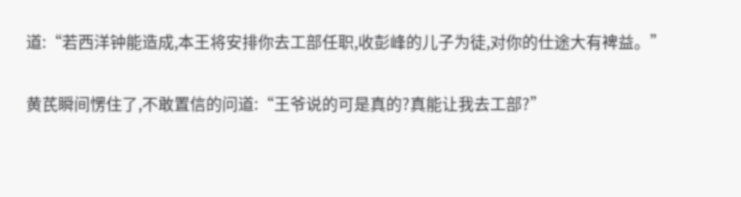道:“若西洋钟能造成,本王将安排你去工部任职,收彭峰的儿子为徒,对你的仕途大有裨益。”

黄芪瞬间愣住了,不敢置信的问道:“王爷说的可是真的?真能让我去工部?”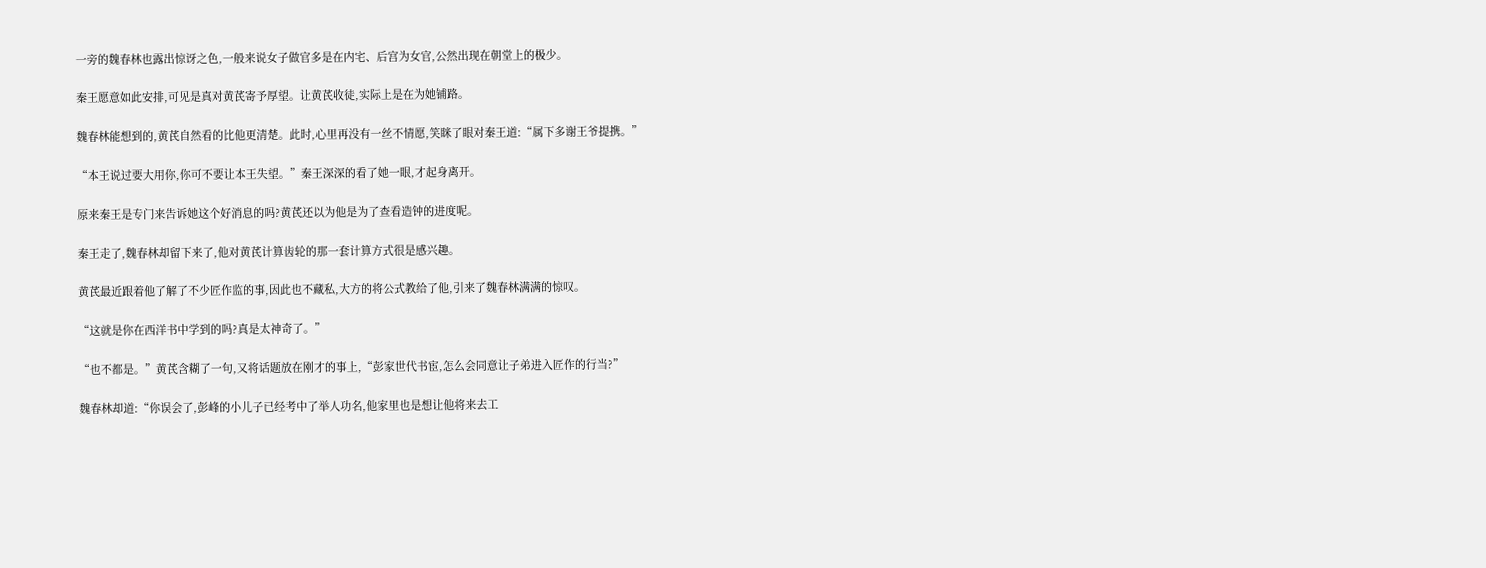一旁的魏春林也露出惊讶之色,一般来说女子做官多是在内宅、后宫为女官,公然出现在朝堂上的极少。

秦王愿意如此安排,可见是真对黄芪寄予厚望。让黄芪收徒,实际上是在为她铺路。

魏春林能想到的,黄芪自然看的比他更清楚。此时,心里再没有一丝不情愿,笑眯了眼对秦王道:“属下多谢王爷提携。”

“本王说过要大用你,你可不要让本王失望。”秦王深深的看了她一眼,才起身离开。

原来秦王是专门来告诉她这个好消息的吗?黄芪还以为他是为了查看造钟的进度呢。

秦王走了,魏春林却留下来了,他对黄芪计算齿轮的那一套计算方式很是感兴趣。

黄芪最近跟着他了解了不少匠作监的事,因此也不藏私,大方的将公式教给了他,引来了魏春林满满的惊叹。

“这就是你在西洋书中学到的吗?真是太神奇了。”

“也不都是。”黄芪含糊了一句,又将话题放在刚才的事上,“彭家世代书宦,怎么会同意让子弟进入匠作的行当?”

魏春林却道:“你误会了,彭峰的小儿子已经考中了举人功名,他家里也是想让他将来去工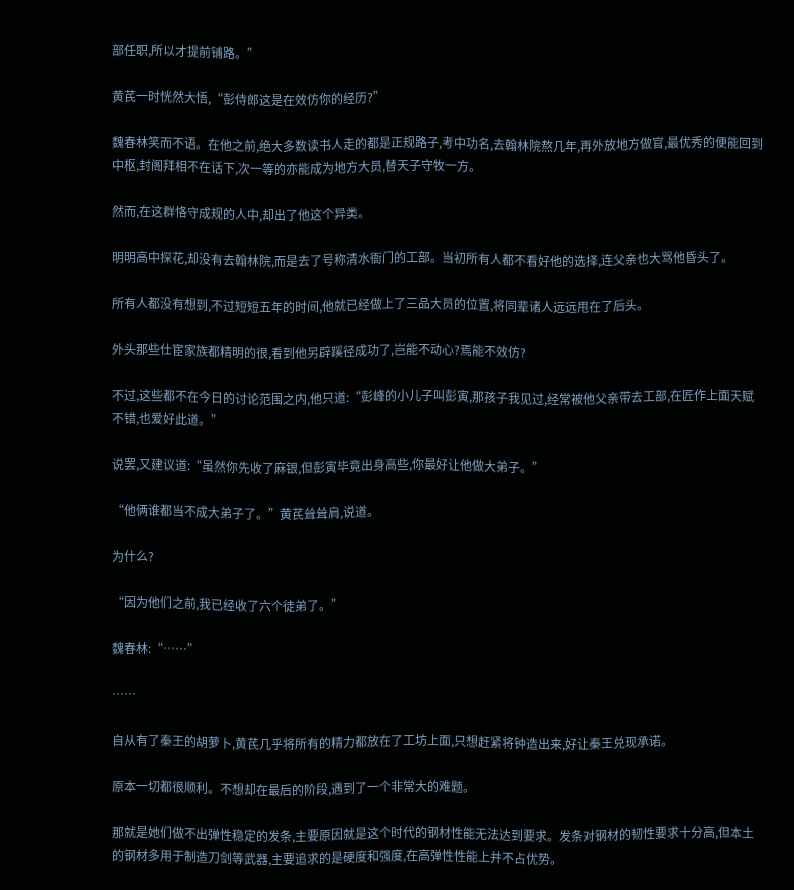部任职,所以才提前铺路。”

黄芪一时恍然大悟,“彭侍郎这是在效仿你的经历?”

魏春林笑而不语。在他之前,绝大多数读书人走的都是正规路子,考中功名,去翰林院熬几年,再外放地方做官,最优秀的便能回到中枢,封阁拜相不在话下,次一等的亦能成为地方大员,替天子守牧一方。

然而,在这群恪守成规的人中,却出了他这个异类。

明明高中探花,却没有去翰林院,而是去了号称清水衙门的工部。当初所有人都不看好他的选择,连父亲也大骂他昏头了。

所有人都没有想到,不过短短五年的时间,他就已经做上了三品大员的位置,将同辈诸人远远甩在了后头。

外头那些仕宦家族都精明的很,看到他另辟蹊径成功了,岂能不动心?焉能不效仿?

不过,这些都不在今日的讨论范围之内,他只道:“彭峰的小儿子叫彭寅,那孩子我见过,经常被他父亲带去工部,在匠作上面天赋不错,也爱好此道。”

说罢,又建议道:“虽然你先收了麻银,但彭寅毕竟出身高些,你最好让他做大弟子。”

“他俩谁都当不成大弟子了。”黄芪耸耸肩,说道。

为什么?

“因为他们之前,我已经收了六个徒弟了。”

魏春林:“……”

……

自从有了秦王的胡萝卜,黄芪几乎将所有的精力都放在了工坊上面,只想赶紧将钟造出来,好让秦王兑现承诺。

原本一切都很顺利。不想却在最后的阶段,遇到了一个非常大的难题。

那就是她们做不出弹性稳定的发条,主要原因就是这个时代的钢材性能无法达到要求。发条对钢材的韧性要求十分高,但本土的钢材多用于制造刀剑等武器,主要追求的是硬度和强度,在高弹性性能上并不占优势。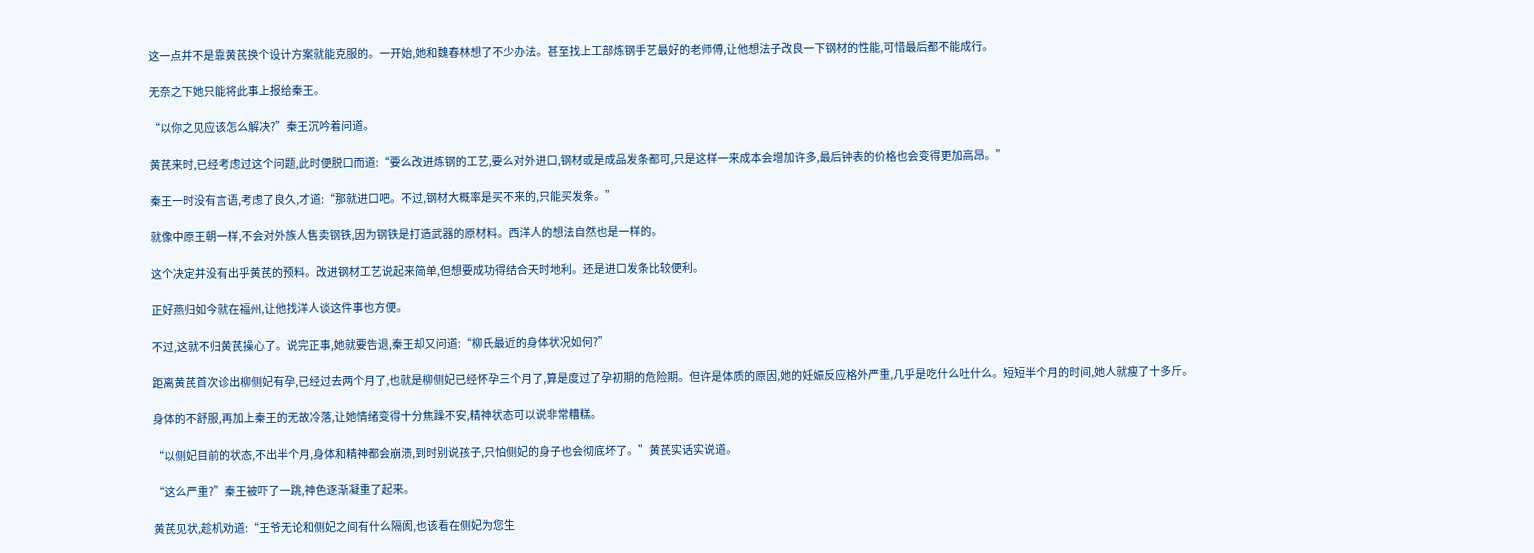这一点并不是靠黄芪换个设计方案就能克服的。一开始,她和魏春林想了不少办法。甚至找上工部炼钢手艺最好的老师傅,让他想法子改良一下钢材的性能,可惜最后都不能成行。

无奈之下她只能将此事上报给秦王。

“以你之见应该怎么解决?”秦王沉吟着问道。

黄芪来时,已经考虑过这个问题,此时便脱口而道:“要么改进炼钢的工艺,要么对外进口,钢材或是成品发条都可,只是这样一来成本会增加许多,最后钟表的价格也会变得更加高昂。”

秦王一时没有言语,考虑了良久,才道:“那就进口吧。不过,钢材大概率是买不来的,只能买发条。”

就像中原王朝一样,不会对外族人售卖钢铁,因为钢铁是打造武器的原材料。西洋人的想法自然也是一样的。

这个决定并没有出乎黄芪的预料。改进钢材工艺说起来简单,但想要成功得结合天时地利。还是进口发条比较便利。

正好燕归如今就在福州,让他找洋人谈这件事也方便。

不过,这就不归黄芪操心了。说完正事,她就要告退,秦王却又问道:“柳氏最近的身体状况如何?”

距离黄芪首次诊出柳侧妃有孕,已经过去两个月了,也就是柳侧妃已经怀孕三个月了,算是度过了孕初期的危险期。但许是体质的原因,她的妊娠反应格外严重,几乎是吃什么吐什么。短短半个月的时间,她人就瘦了十多斤。

身体的不舒服,再加上秦王的无故冷落,让她情绪变得十分焦躁不安,精神状态可以说非常糟糕。

“以侧妃目前的状态,不出半个月,身体和精神都会崩溃,到时别说孩子,只怕侧妃的身子也会彻底坏了。”黄芪实话实说道。

“这么严重?”秦王被吓了一跳,神色逐渐凝重了起来。

黄芪见状,趁机劝道:“王爷无论和侧妃之间有什么隔阂,也该看在侧妃为您生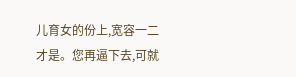儿育女的份上,宽容一二才是。您再逼下去,可就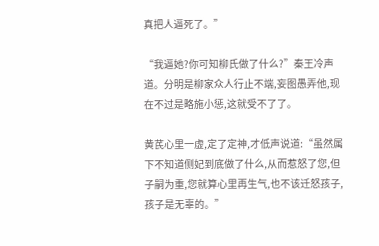真把人逼死了。”

“我逼她?你可知柳氏做了什么?”秦王冷声道。分明是柳家众人行止不端,妄图愚弄他,现在不过是略施小惩,这就受不了了。

黄芪心里一虚,定了定神,才低声说道:“虽然属下不知道侧妃到底做了什么,从而惹怒了您,但子嗣为重,您就算心里再生气,也不该迁怒孩子,孩子是无辜的。”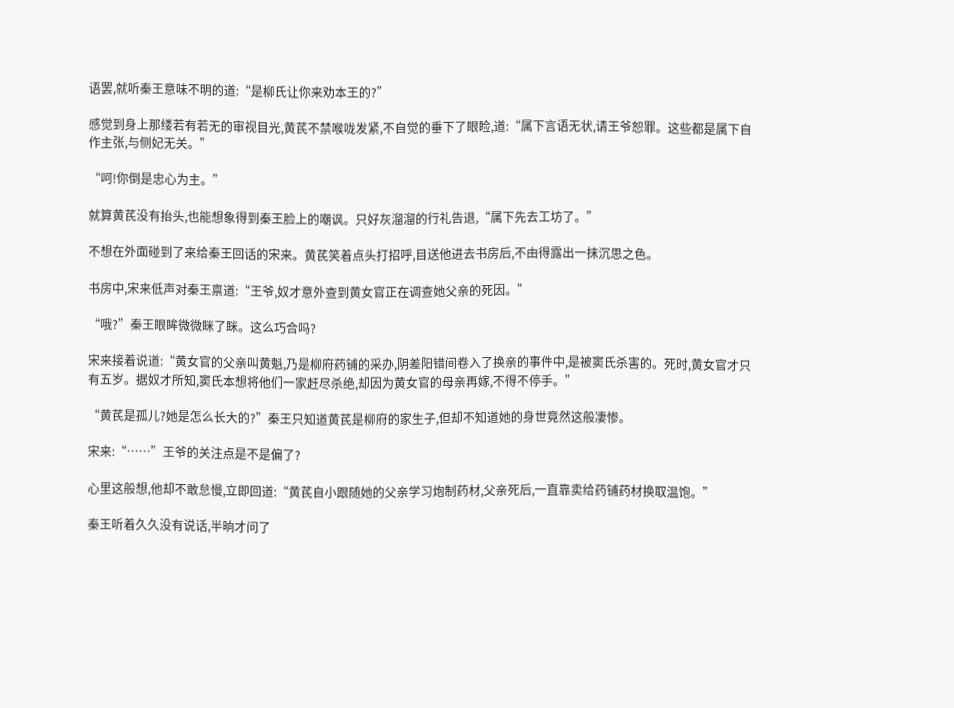语罢,就听秦王意味不明的道:“是柳氏让你来劝本王的?”

感觉到身上那缕若有若无的审视目光,黄芪不禁喉咙发紧,不自觉的垂下了眼睑,道:“属下言语无状,请王爷恕罪。这些都是属下自作主张,与侧妃无关。”

“呵!你倒是忠心为主。”

就算黄芪没有抬头,也能想象得到秦王脸上的嘲讽。只好灰溜溜的行礼告退,“属下先去工坊了。”

不想在外面碰到了来给秦王回话的宋来。黄芪笑着点头打招呼,目送他进去书房后,不由得露出一抹沉思之色。

书房中,宋来低声对秦王禀道:“王爷,奴才意外查到黄女官正在调查她父亲的死因。”

“哦?”秦王眼眸微微眯了眯。这么巧合吗?

宋来接着说道:“黄女官的父亲叫黄魁,乃是柳府药铺的采办,阴差阳错间卷入了换亲的事件中,是被窦氏杀害的。死时,黄女官才只有五岁。据奴才所知,窦氏本想将他们一家赶尽杀绝,却因为黄女官的母亲再嫁,不得不停手。”

“黄芪是孤儿?她是怎么长大的?”秦王只知道黄芪是柳府的家生子,但却不知道她的身世竟然这般凄惨。

宋来:“……”王爷的关注点是不是偏了?

心里这般想,他却不敢怠慢,立即回道:“黄芪自小跟随她的父亲学习炮制药材,父亲死后,一直靠卖给药铺药材换取温饱。”

秦王听着久久没有说话,半晌才问了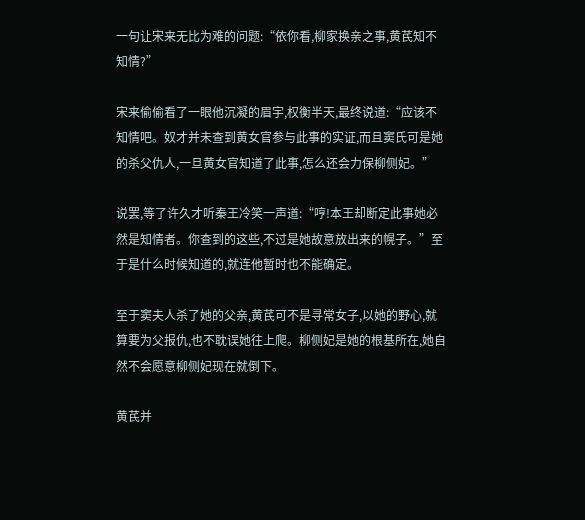一句让宋来无比为难的问题:“依你看,柳家换亲之事,黄芪知不知情?”

宋来偷偷看了一眼他沉凝的眉宇,权衡半天,最终说道:“应该不知情吧。奴才并未查到黄女官参与此事的实证,而且窦氏可是她的杀父仇人,一旦黄女官知道了此事,怎么还会力保柳侧妃。”

说罢,等了许久才听秦王冷笑一声道:“哼!本王却断定此事她必然是知情者。你查到的这些,不过是她故意放出来的幌子。”至于是什么时候知道的,就连他暂时也不能确定。

至于窦夫人杀了她的父亲,黄芪可不是寻常女子,以她的野心,就算要为父报仇,也不耽误她往上爬。柳侧妃是她的根基所在,她自然不会愿意柳侧妃现在就倒下。

黄芪并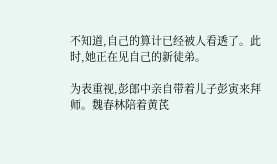不知道,自己的算计已经被人看透了。此时,她正在见自己的新徒弟。

为表重视,彭郎中亲自带着儿子彭寅来拜师。魏春林陪着黄芪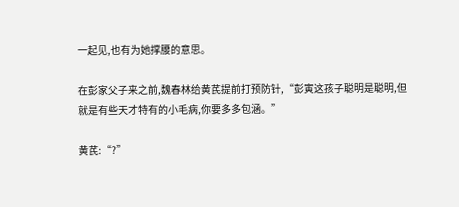一起见,也有为她撑腰的意思。

在彭家父子来之前,魏春林给黄芪提前打预防针,“彭寅这孩子聪明是聪明,但就是有些天才特有的小毛病,你要多多包涵。”

黄芪:“?”